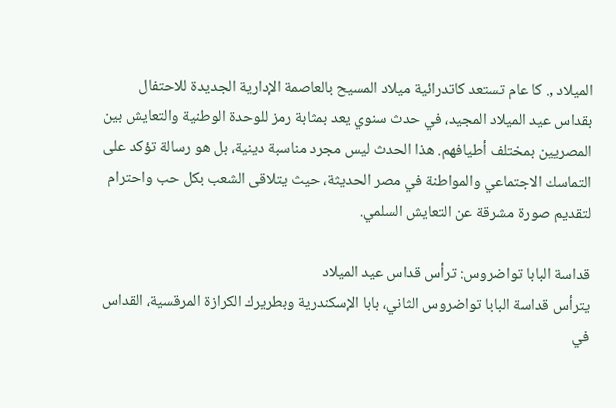الميلاد ,. كا عام تستعد كاتدرائية ميلاد المسيح بالعاصمة الإدارية الجديدة للاحتفال بقداس عيد الميلاد المجيد، في حدث سنوي يعد بمثابة رمز للوحدة الوطنية والتعايش بين المصريين بمختلف أطيافهم. هذا الحدث ليس مجرد مناسبة دينية، بل هو رسالة تؤكد على التماسك الاجتماعي والمواطنة في مصر الحديثة، حيث يتلاقى الشعب بكل حب واحترام لتقديم صورة مشرقة عن التعايش السلمي.

قداسة البابا تواضروس: ترأس قداس عيد الميلاد
يترأس قداسة البابا تواضروس الثاني، بابا الإسكندرية وبطريرك الكرازة المرقسية، القداس في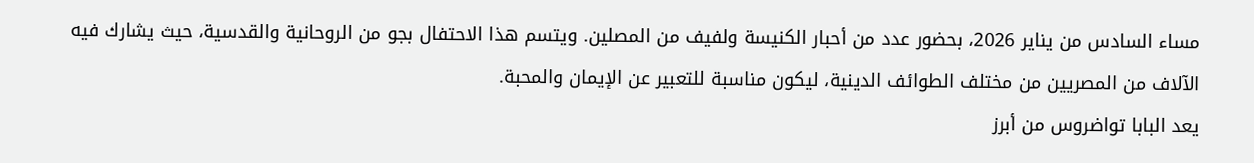مساء السادس من يناير 2026، بحضور عدد من أحبار الكنيسة ولفيف من المصلين. ويتسم هذا الاحتفال بجو من الروحانية والقدسية، حيث يشارك فيه الآلاف من المصريين من مختلف الطوائف الدينية، ليكون مناسبة للتعبير عن الإيمان والمحبة.
يعد البابا تواضروس من أبرز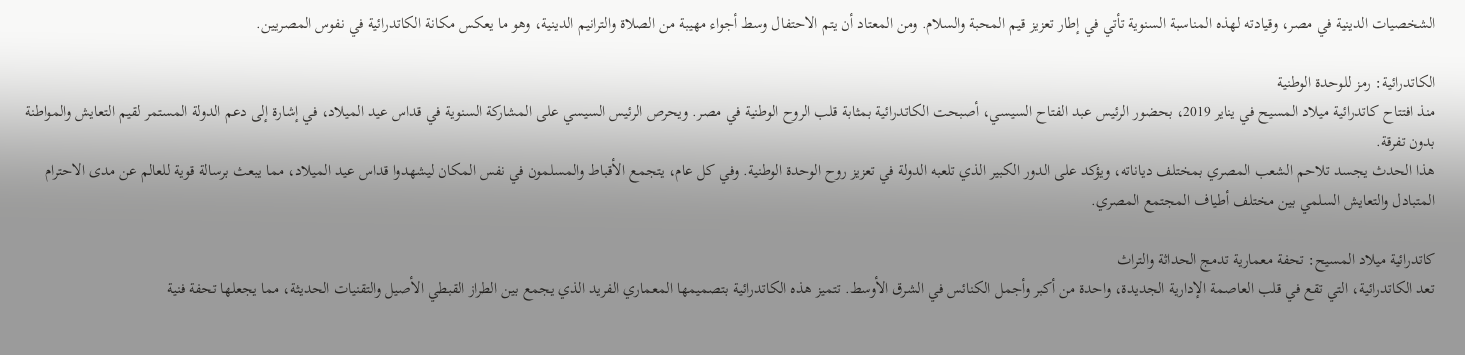الشخصيات الدينية في مصر، وقيادته لهذه المناسبة السنوية تأتي في إطار تعزيز قيم المحبة والسلام. ومن المعتاد أن يتم الاحتفال وسط أجواء مهيبة من الصلاة والترانيم الدينية، وهو ما يعكس مكانة الكاتدرائية في نفوس المصريين.

الكاتدرائية: رمز للوحدة الوطنية
منذ افتتاح كاتدرائية ميلاد المسيح في يناير 2019، بحضور الرئيس عبد الفتاح السيسي، أصبحت الكاتدرائية بمثابة قلب الروح الوطنية في مصر. ويحرص الرئيس السيسي على المشاركة السنوية في قداس عيد الميلاد، في إشارة إلى دعم الدولة المستمر لقيم التعايش والمواطنة بدون تفرقة.
هذا الحدث يجسد تلاحم الشعب المصري بمختلف دياناته، ويؤكد على الدور الكبير الذي تلعبه الدولة في تعزيز روح الوحدة الوطنية. وفي كل عام، يتجمع الأقباط والمسلمون في نفس المكان ليشهدوا قداس عيد الميلاد، مما يبعث برسالة قوية للعالم عن مدى الاحترام المتبادل والتعايش السلمي بين مختلف أطياف المجتمع المصري.

كاتدرائية ميلاد المسيح: تحفة معمارية تدمج الحداثة والتراث
تعد الكاتدرائية، التي تقع في قلب العاصمة الإدارية الجديدة، واحدة من أكبر وأجمل الكنائس في الشرق الأوسط. تتميز هذه الكاتدرائية بتصميمها المعماري الفريد الذي يجمع بين الطراز القبطي الأصيل والتقنيات الحديثة، مما يجعلها تحفة فنية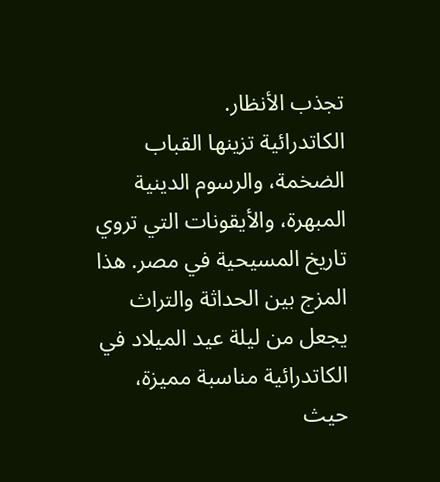تجذب الأنظار.
الكاتدرائية تزينها القباب الضخمة، والرسوم الدينية المبهرة، والأيقونات التي تروي تاريخ المسيحية في مصر. هذا المزج بين الحداثة والتراث يجعل من ليلة عيد الميلاد في الكاتدرائية مناسبة مميزة، حيث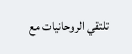تلتقي الروحانيات مع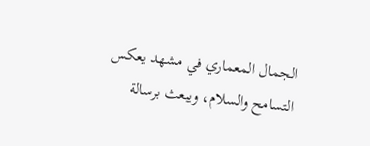الجمال المعماري في مشهد يعكس التسامح والسلام، ويبعث برسالة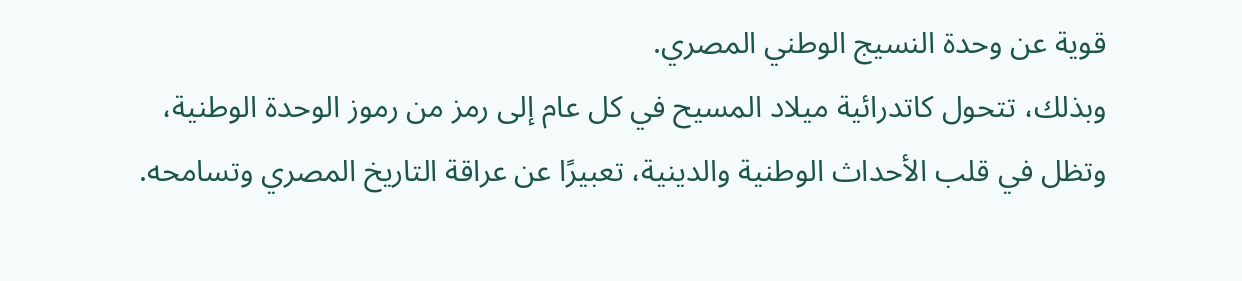قوية عن وحدة النسيج الوطني المصري.
وبذلك، تتحول كاتدرائية ميلاد المسيح في كل عام إلى رمز من رموز الوحدة الوطنية، وتظل في قلب الأحداث الوطنية والدينية، تعبيرًا عن عراقة التاريخ المصري وتسامحه.